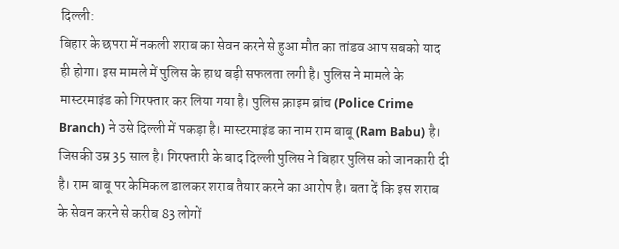दिल्ली:
बिहार के छपरा में नकली शराब का सेवन करने से हुआ मौत का तांडव आप सबको याद ही होगा। इस मामले में पुलिस के हाथ बड़ी सफलता लगी है। पुलिस ने मामले के मास्टरमाइंड को गिरफ्तार कर लिया गया है। पुलिस क्राइम ब्रांच (Police Crime Branch) ने उसे दिल्ली में पकड़ा है। मास्टरमाइंड का नाम राम बाबू (Ram Babu) है। जिसकी उम्र 35 साल है। गिरफ्तारी के बाद दिल्ली पुलिस ने बिहार पुलिस को जानकारी दी है। राम बाबू पर केमिकल डालकर शराब तैयार करने का आरोप है। बता दें कि इस शराब के सेवन करने से करीब 83 लोगों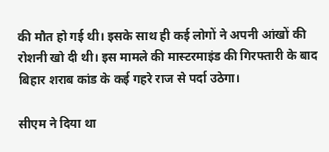की मौत हो गई थी। इसके साथ ही कई लोगों ने अपनी आंखों की रोशनी खो दी थी। इस मामले की मास्टरमाइंड की गिरफ्तारी के बाद बिहार शराब कांड के कई गहरे राज से पर्दा उठेगा।

सीएम ने दिया था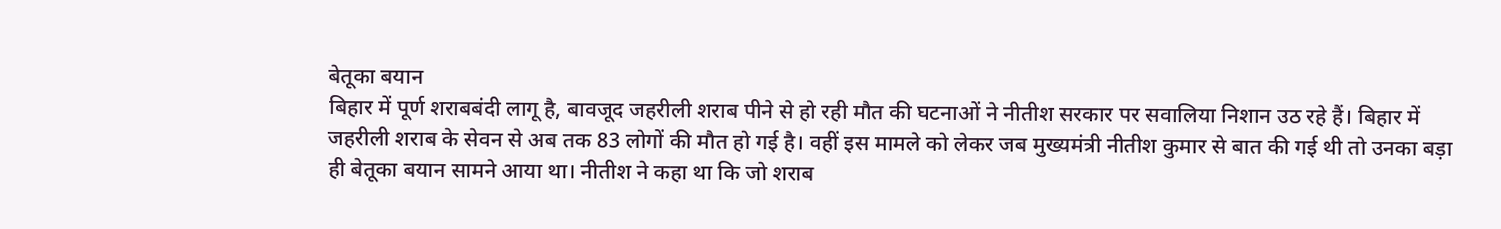बेतूका बयान
बिहार में पूर्ण शराबबंदी लागू है, बावजूद जहरीली शराब पीने से हो रही मौत की घटनाओं ने नीतीश सरकार पर सवालिया निशान उठ रहे हैं। बिहार में जहरीली शराब के सेवन से अब तक 83 लोगों की मौत हो गई है। वहीं इस मामले को लेकर जब मुख्यमंत्री नीतीश कुमार से बात की गई थी तो उनका बड़ा ही बेतूका बयान सामने आया था। नीतीश ने कहा था कि जो शराब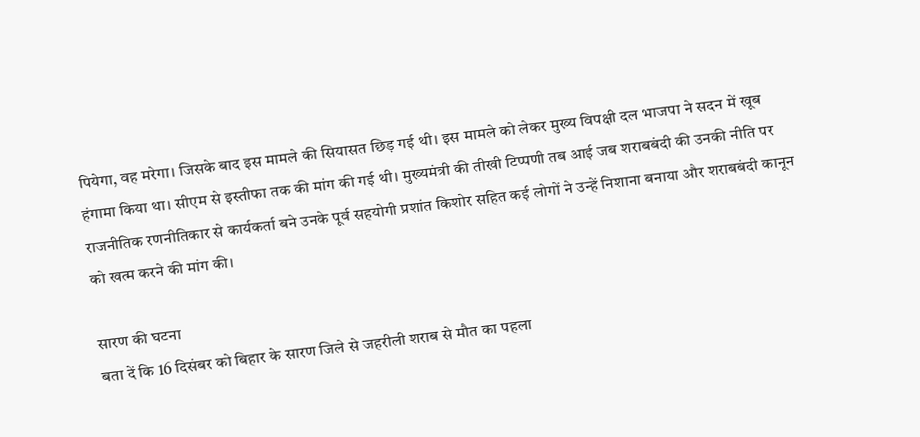पियेगा, वह मरेगा। जिसके बाद इस मामले की सियासत छिड़ गई थी। इस मामले को लेकर मुख्य विपक्षी दल भाजपा ने सदन में खूब हंगामा किया था। सीएम से इस्तीफा तक की मांग की गई थी। मुख्यमंत्री की तीखी टिप्पणी तब आई जब शराबबंदी की उनकी नीति पर राजनीतिक रणनीतिकार से कार्यकर्ता बने उनके पूर्व सहयोगी प्रशांत किशोर सहित कई लोगों ने उन्हें निशाना बनाया और शराबबंदी कानून को खत्म करने की मांग की।

सारण की घटना
बता दें कि 16 दिसंबर को बिहार के सारण जिले से जहरीली शराब से मौत का पहला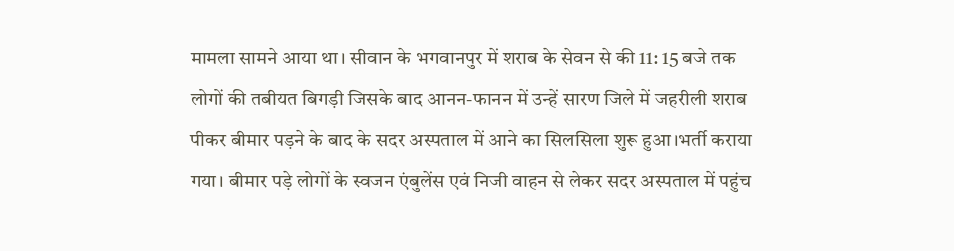मामला सामने आया था। सीवान के भगवानपुर में शराब के सेवन से की 11: 15 बजे तक लोगों की तबीयत बिगड़ी जिसके बाद आनन-फानन में उन्हें सारण जिले में जहरीली शराब पीकर बीमार पड़ने के बाद के सदर अस्पताल में आने का सिलसिला शुरू हुआ।भर्ती कराया गया। बीमार पड़े लोगों के स्वजन एंबुलेंस एवं निजी वाहन से लेकर सदर अस्पताल में पहुंच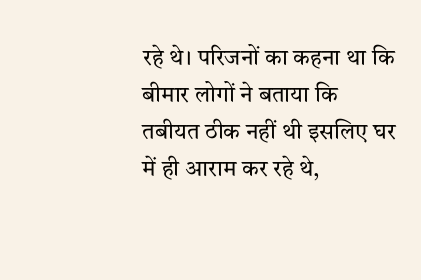रहे थे। परिजनों का कहना था कि बीमार लोगों ने बताया कि तबीयत ठीक नहीं थी इसलिए घर में ही आराम कर रहे थे,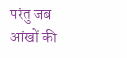परंतु जब आंखों की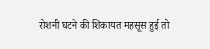रोशनी घटने की शिकायत महसूस हुई तो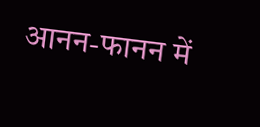आनन-फानन में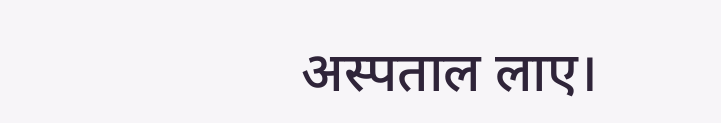अस्पताल लाए।